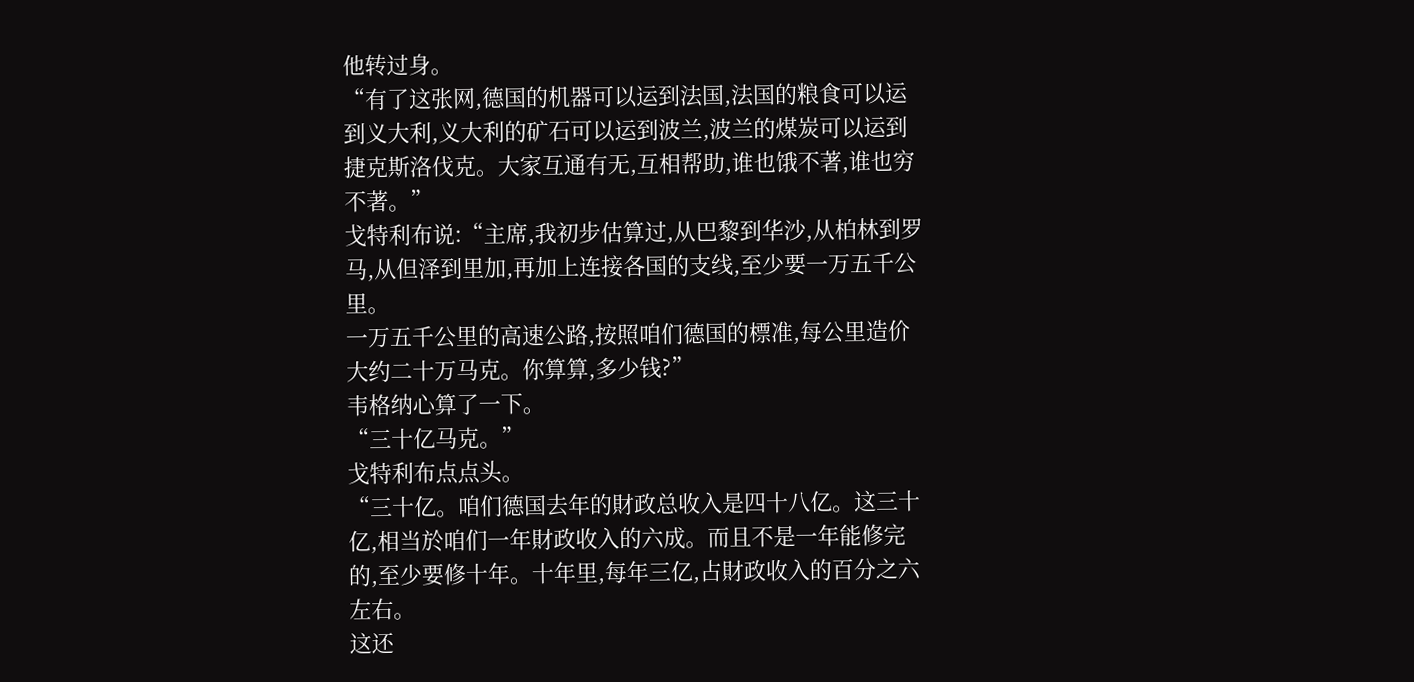他转过身。
“有了这张网,德国的机器可以运到法国,法国的粮食可以运到义大利,义大利的矿石可以运到波兰,波兰的煤炭可以运到捷克斯洛伐克。大家互通有无,互相帮助,谁也饿不著,谁也穷不著。”
戈特利布说:“主席,我初步估算过,从巴黎到华沙,从柏林到罗马,从但泽到里加,再加上连接各国的支线,至少要一万五千公里。
一万五千公里的高速公路,按照咱们德国的標准,每公里造价大约二十万马克。你算算,多少钱?”
韦格纳心算了一下。
“三十亿马克。”
戈特利布点点头。
“三十亿。咱们德国去年的財政总收入是四十八亿。这三十亿,相当於咱们一年財政收入的六成。而且不是一年能修完的,至少要修十年。十年里,每年三亿,占財政收入的百分之六左右。
这还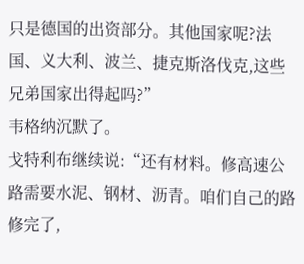只是德国的出资部分。其他国家呢?法国、义大利、波兰、捷克斯洛伐克,这些兄弟国家出得起吗?”
韦格纳沉默了。
戈特利布继续说:“还有材料。修高速公路需要水泥、钢材、沥青。咱们自己的路修完了,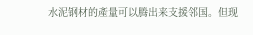水泥钢材的產量可以腾出来支援邻国。但现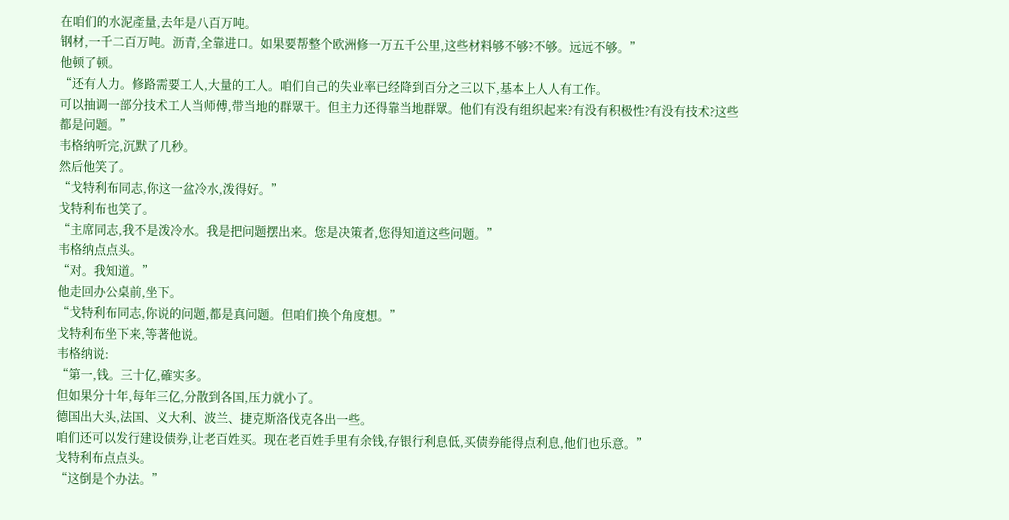在咱们的水泥產量,去年是八百万吨。
钢材,一千二百万吨。沥青,全靠进口。如果要帮整个欧洲修一万五千公里,这些材料够不够?不够。远远不够。”
他顿了顿。
“还有人力。修路需要工人,大量的工人。咱们自己的失业率已经降到百分之三以下,基本上人人有工作。
可以抽调一部分技术工人当师傅,带当地的群眾干。但主力还得靠当地群眾。他们有没有组织起来?有没有积极性?有没有技术?这些都是问题。”
韦格纳听完,沉默了几秒。
然后他笑了。
“戈特利布同志,你这一盆冷水,泼得好。”
戈特利布也笑了。
“主席同志,我不是泼冷水。我是把问题摆出来。您是决策者,您得知道这些问题。”
韦格纳点点头。
“对。我知道。”
他走回办公桌前,坐下。
“戈特利布同志,你说的问题,都是真问题。但咱们换个角度想。”
戈特利布坐下来,等著他说。
韦格纳说:
“第一,钱。三十亿,確实多。
但如果分十年,每年三亿,分散到各国,压力就小了。
德国出大头,法国、义大利、波兰、捷克斯洛伐克各出一些。
咱们还可以发行建设债券,让老百姓买。现在老百姓手里有余钱,存银行利息低,买债券能得点利息,他们也乐意。”
戈特利布点点头。
“这倒是个办法。”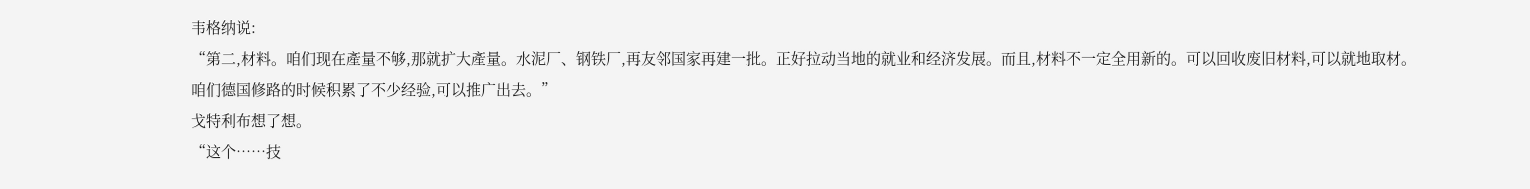韦格纳说:
“第二,材料。咱们现在產量不够,那就扩大產量。水泥厂、钢铁厂,再友邻国家再建一批。正好拉动当地的就业和经济发展。而且,材料不一定全用新的。可以回收废旧材料,可以就地取材。
咱们德国修路的时候积累了不少经验,可以推广出去。”
戈特利布想了想。
“这个……技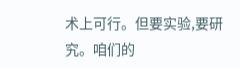术上可行。但要实验,要研究。咱们的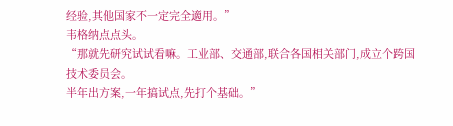经验,其他国家不一定完全適用。”
韦格纳点点头。
“那就先研究试试看嘛。工业部、交通部,联合各国相关部门,成立个跨国技术委员会。
半年出方案,一年搞试点,先打个基础。”